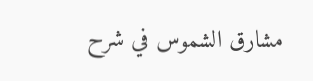مشارق الشموس في شرح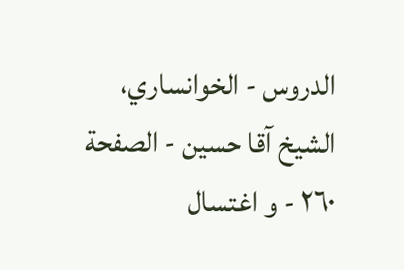الدروس - الخوانساري، الشيخ آقا حسين - الصفحة ٢٦٠ - و اغتسال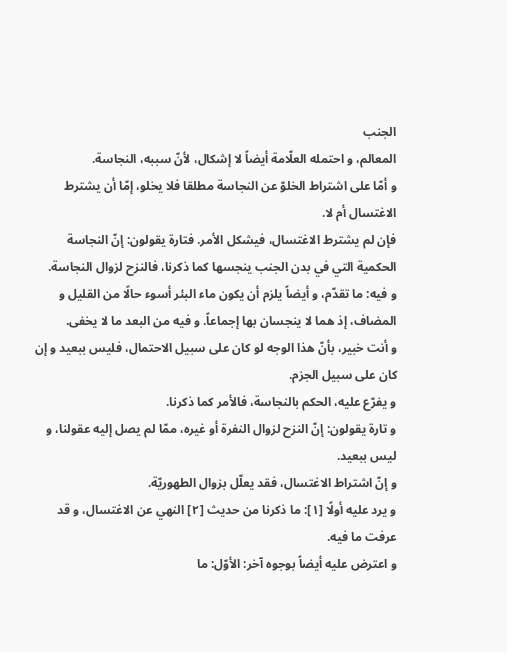الجنب
المعالم، و احتمله العلّامة أيضاً لا إشكال، لأنّ سببه، النجاسة.
و أمّا على اشتراط الخلوّ عن النجاسة مطلقا فلا يخلو، إمّا أن يشترط الاغتسال أم لا.
فإن لم يشترط الاغتسال، فيشكل الأمر. فتارة يقولون: إنّ النجاسة الحكمية التي في بدن الجنب ينجسها كما ذكرنا، فالنزح لزوال النجاسة.
و فيه: ما تقدّم، و أيضاً يلزم أن يكون ماء البئر أسوء حالًا من القليل و المضاف، إذ هما لا ينجسان بها إجماعاً. و فيه من البعد ما لا يخفى.
و أنت خبير، بأنّ هذا الوجه لو كان على سبيل الاحتمال، فليس ببعيد و إن كان على سبيل الجزم.
و يفرّع عليه، الحكم بالنجاسة، فالأمر كما ذكرنا.
و تارة يقولون: إنّ النزح لزوال النفرة أو غيره، ممّا لم يصل إليه عقولنا، و ليس ببعيد.
و إنّ اشتراط الاغتسال، فقد يعلّل بزوال الطهوريّة.
و يرد عليه أولًا [١]: ما ذكرنا من حديث [٢] النهي عن الاغتسال، و قد عرفت ما فيه.
و اعترض عليه أيضاً بوجوه آخر: الأوّل: ما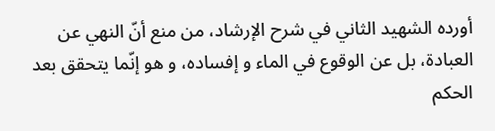أورده الشهيد الثاني في شرح الإرشاد، من منع أنّ النهي عن العبادة، بل عن الوقوع في الماء و إفساده، و هو إنّما يتحقق بعد الحكم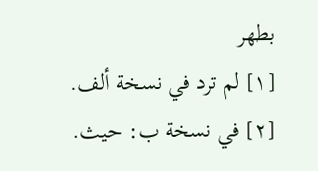بطهر
[١] لم ترد في نسخة ألف.
[٢] في نسخة ب: حيث.